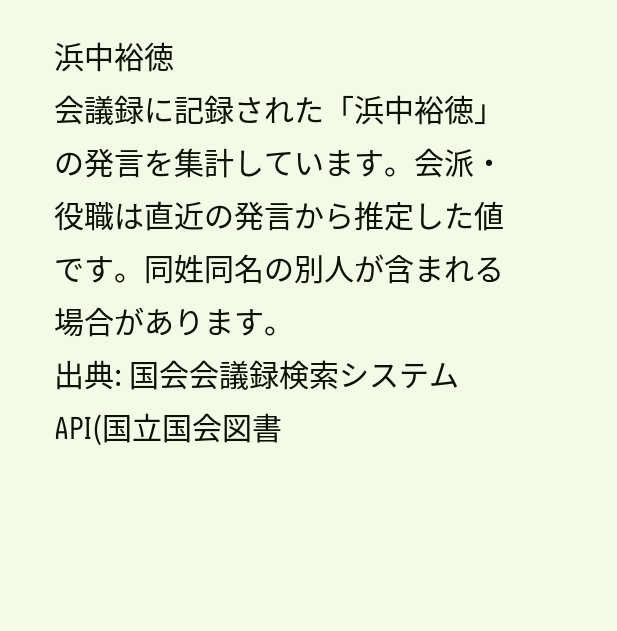浜中裕徳
会議録に記録された「浜中裕徳」の発言を集計しています。会派・役職は直近の発言から推定した値です。同姓同名の別人が含まれる場合があります。
出典: 国会会議録検索システム API(国立国会図書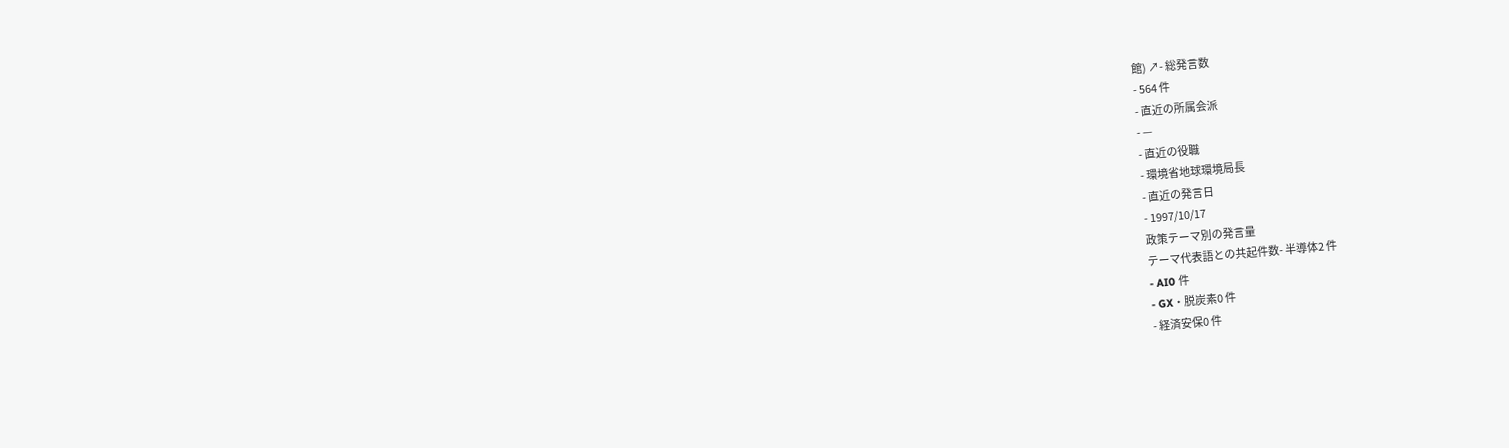館) ↗- 総発言数
- 564 件
- 直近の所属会派
- —
- 直近の役職
- 環境省地球環境局長
- 直近の発言日
- 1997/10/17
政策テーマ別の発言量
テーマ代表語との共起件数- 半導体2 件
- AI0 件
- GX・脱炭素0 件
- 経済安保0 件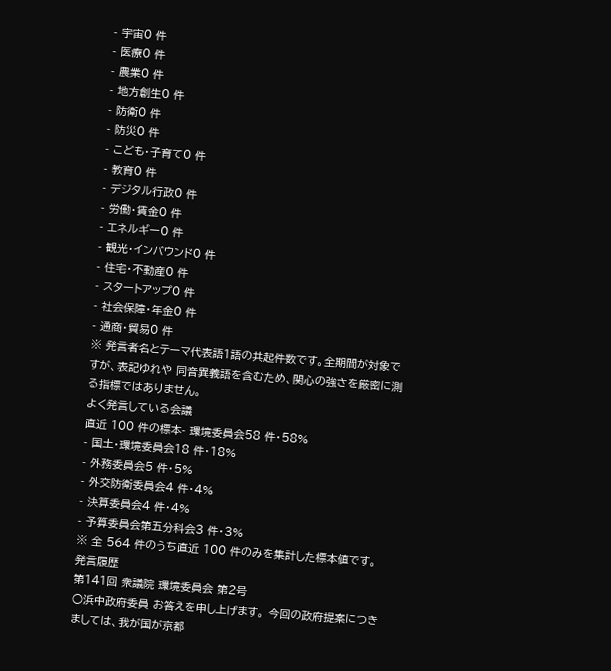- 宇宙0 件
- 医療0 件
- 農業0 件
- 地方創生0 件
- 防衛0 件
- 防災0 件
- こども・子育て0 件
- 教育0 件
- デジタル行政0 件
- 労働・賃金0 件
- エネルギー0 件
- 観光・インバウンド0 件
- 住宅・不動産0 件
- スタートアップ0 件
- 社会保障・年金0 件
- 通商・貿易0 件
※ 発言者名とテーマ代表語1語の共起件数です。全期間が対象ですが、表記ゆれや 同音異義語を含むため、関心の強さを厳密に測る指標ではありません。
よく発言している会議
直近 100 件の標本- 環境委員会58 件・58%
- 国土・環境委員会18 件・18%
- 外務委員会5 件・5%
- 外交防衛委員会4 件・4%
- 決算委員会4 件・4%
- 予算委員会第五分科会3 件・3%
※ 全 564 件のうち直近 100 件のみを集計した標本値です。
発言履歴
第141回 衆議院 環境委員会 第2号
○浜中政府委員 お答えを申し上げます。 今回の政府提案につきましては、我が国が京都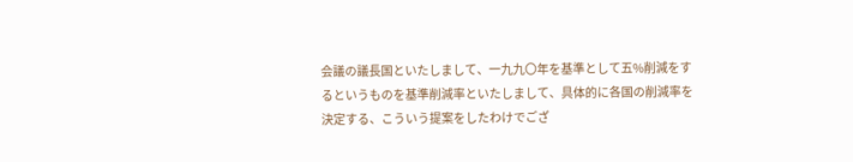会議の議長国といたしまして、一九九〇年を基準として五%削減をするというものを基準削減率といたしまして、具体的に各国の削減率を決定する、こういう提案をしたわけでござ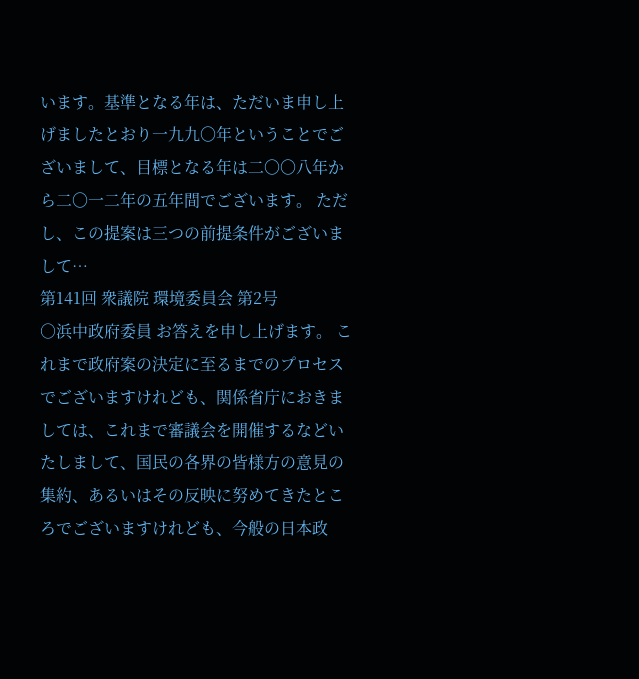います。基準となる年は、ただいま申し上げましたとおり一九九〇年ということでございまして、目標となる年は二〇〇八年から二〇一二年の五年間でございます。 ただし、この提案は三つの前提条件がございまして…
第141回 衆議院 環境委員会 第2号
○浜中政府委員 お答えを申し上げます。 これまで政府案の決定に至るまでのプロセスでございますけれども、関係省庁におきましては、これまで審議会を開催するなどいたしまして、国民の各界の皆様方の意見の集約、あるいはその反映に努めてきたところでございますけれども、今般の日本政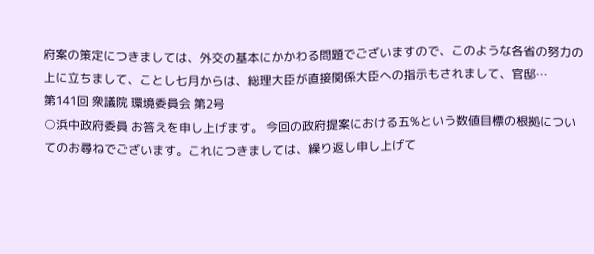府案の策定につきましては、外交の基本にかかわる問題でございますので、このような各省の努力の上に立ちまして、ことし七月からは、総理大臣が直接関係大臣への指示もされまして、官邸…
第141回 衆議院 環境委員会 第2号
○浜中政府委員 お答えを申し上げます。 今回の政府提案における五%という数値目標の根拠についてのお尋ねでございます。これにつきましては、繰り返し申し上げて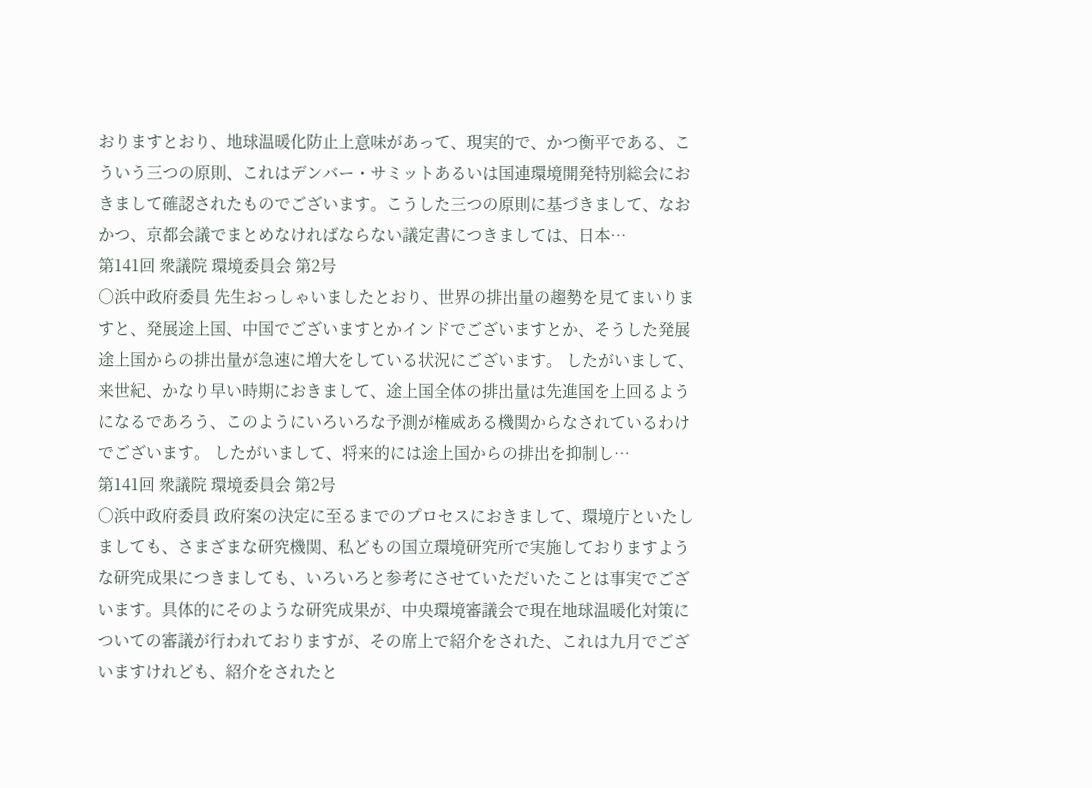おりますとおり、地球温暖化防止上意味があって、現実的で、かつ衡平である、こういう三つの原則、これはデンバー・サミットあるいは国連環境開発特別総会におきまして確認されたものでございます。こうした三つの原則に基づきまして、なおかつ、京都会議でまとめなければならない議定書につきましては、日本…
第141回 衆議院 環境委員会 第2号
○浜中政府委員 先生おっしゃいましたとおり、世界の排出量の趨勢を見てまいりますと、発展途上国、中国でございますとかインドでございますとか、そうした発展途上国からの排出量が急速に増大をしている状況にございます。 したがいまして、来世紀、かなり早い時期におきまして、途上国全体の排出量は先進国を上回るようになるであろう、このようにいろいろな予測が権威ある機関からなされているわけでございます。 したがいまして、将来的には途上国からの排出を抑制し…
第141回 衆議院 環境委員会 第2号
○浜中政府委員 政府案の決定に至るまでのプロセスにおきまして、環境庁といたしましても、さまざまな研究機関、私どもの国立環境研究所で実施しておりますような研究成果につきましても、いろいろと参考にさせていただいたことは事実でございます。具体的にそのような研究成果が、中央環境審議会で現在地球温暖化対策についての審議が行われておりますが、その席上で紹介をされた、これは九月でございますけれども、紹介をされたと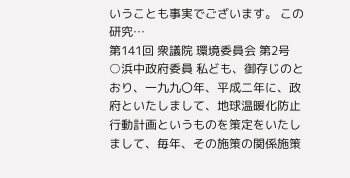いうことも事実でございます。 この研究…
第141回 衆議院 環境委員会 第2号
○浜中政府委員 私ども、御存じのとおり、一九九〇年、平成二年に、政府といたしまして、地球温暖化防止行動計画というものを策定をいたしまして、毎年、その施策の関係施策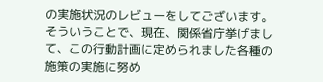の実施状況のレビューをしてございます。そういうことで、現在、関係省庁挙げまして、この行動計画に定められました各種の施策の実施に努め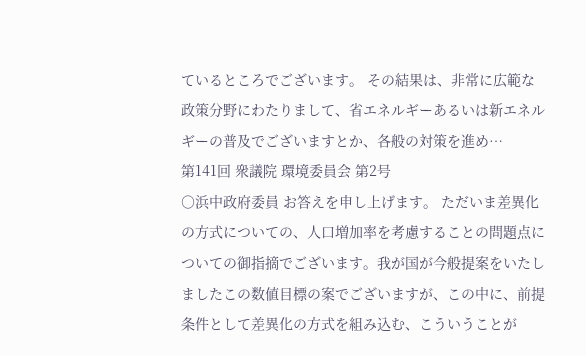ているところでございます。 その結果は、非常に広範な政策分野にわたりまして、省エネルギーあるいは新エネルギーの普及でございますとか、各般の対策を進め…
第141回 衆議院 環境委員会 第2号
○浜中政府委員 お答えを申し上げます。 ただいま差異化の方式についての、人口増加率を考慮することの問題点についての御指摘でございます。我が国が今般提案をいたしましたこの数値目標の案でございますが、この中に、前提条件として差異化の方式を組み込む、こういうことが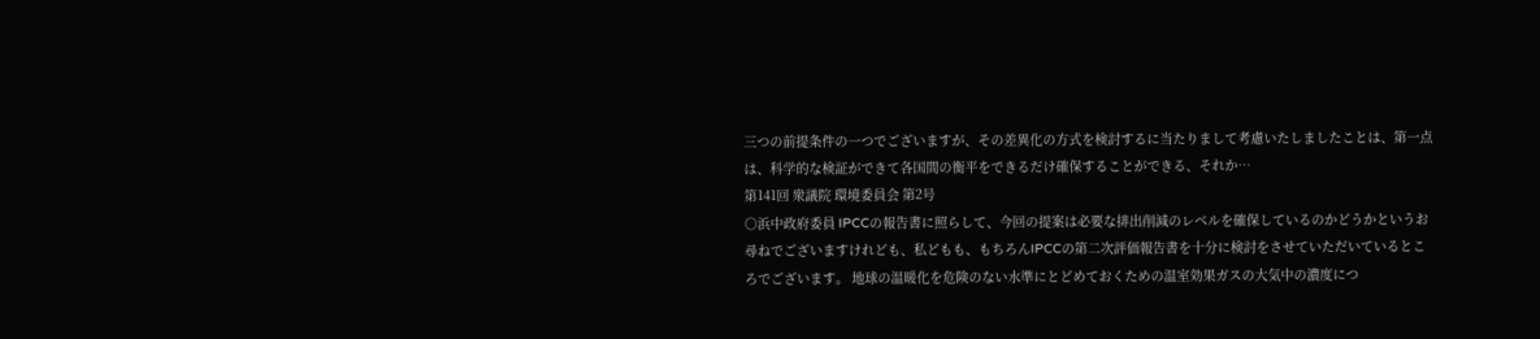三つの前提条件の一つでございますが、その差異化の方式を検討するに当たりまして考慮いたしましたことは、第一点は、科学的な検証ができて各国間の衡平をできるだけ確保することができる、それか…
第141回 衆議院 環境委員会 第2号
○浜中政府委員 IPCCの報告書に照らして、今回の提案は必要な排出削減のレベルを確保しているのかどうかというお尋ねでございますけれども、私どもも、もちろんIPCCの第二次評価報告書を十分に検討をさせていただいているところでございます。 地球の温暖化を危険のない水準にとどめておくための温室効果ガスの大気中の濃度につ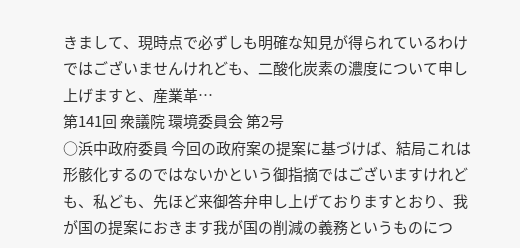きまして、現時点で必ずしも明確な知見が得られているわけではございませんけれども、二酸化炭素の濃度について申し上げますと、産業革…
第141回 衆議院 環境委員会 第2号
○浜中政府委員 今回の政府案の提案に基づけば、結局これは形骸化するのではないかという御指摘ではございますけれども、私ども、先ほど来御答弁申し上げておりますとおり、我が国の提案におきます我が国の削減の義務というものにつ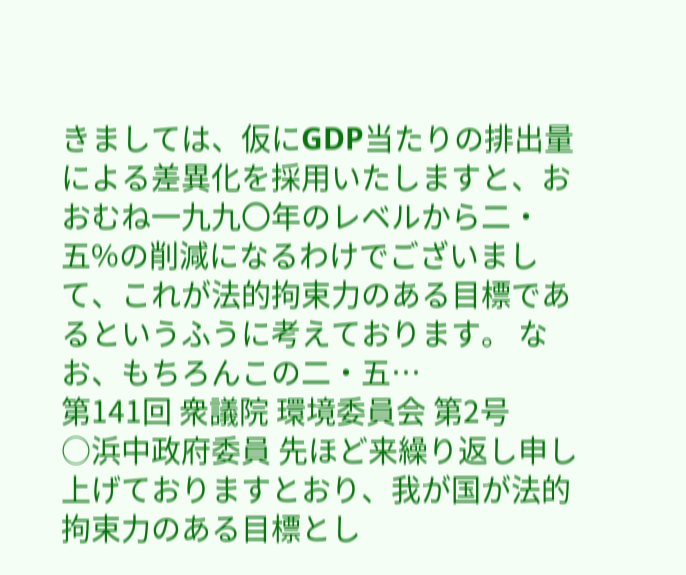きましては、仮にGDP当たりの排出量による差異化を採用いたしますと、おおむね一九九〇年のレベルから二・五%の削減になるわけでございまして、これが法的拘束力のある目標であるというふうに考えております。 なお、もちろんこの二・五…
第141回 衆議院 環境委員会 第2号
○浜中政府委員 先ほど来繰り返し申し上げておりますとおり、我が国が法的拘束力のある目標とし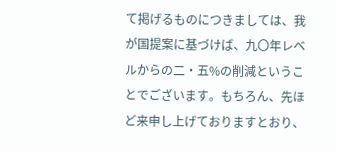て掲げるものにつきましては、我が国提案に基づけば、九〇年レベルからの二・五%の削減ということでございます。もちろん、先ほど来申し上げておりますとおり、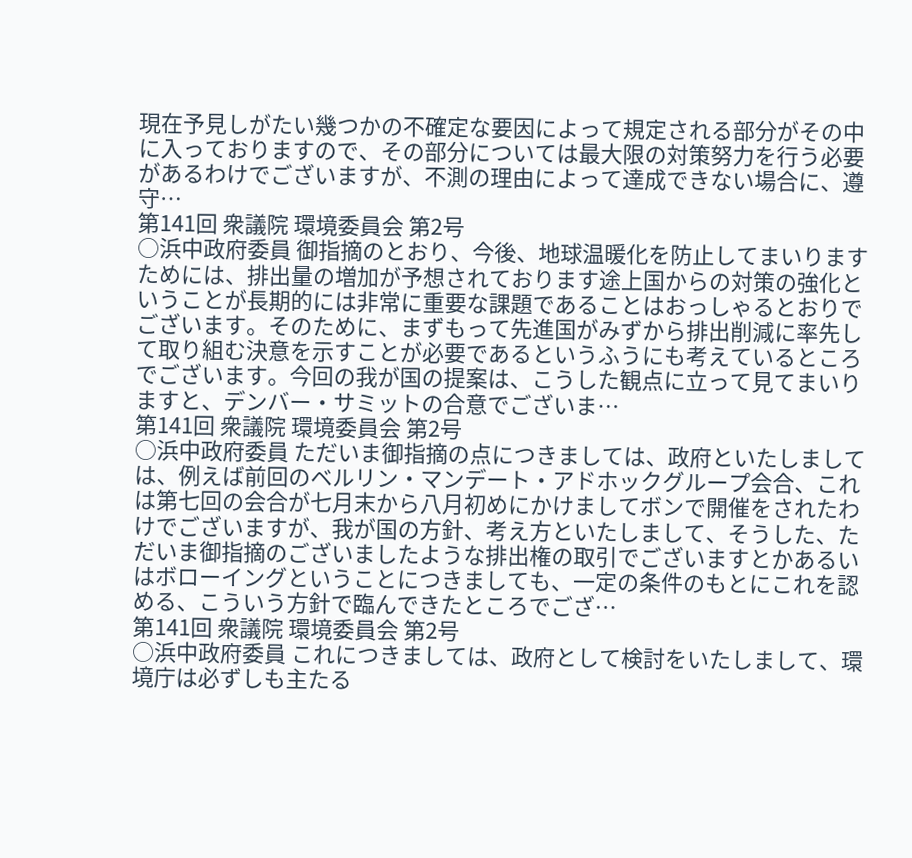現在予見しがたい幾つかの不確定な要因によって規定される部分がその中に入っておりますので、その部分については最大限の対策努力を行う必要があるわけでございますが、不測の理由によって達成できない場合に、遵守…
第141回 衆議院 環境委員会 第2号
○浜中政府委員 御指摘のとおり、今後、地球温暖化を防止してまいりますためには、排出量の増加が予想されております途上国からの対策の強化ということが長期的には非常に重要な課題であることはおっしゃるとおりでございます。そのために、まずもって先進国がみずから排出削減に率先して取り組む決意を示すことが必要であるというふうにも考えているところでございます。今回の我が国の提案は、こうした観点に立って見てまいりますと、デンバー・サミットの合意でございま…
第141回 衆議院 環境委員会 第2号
○浜中政府委員 ただいま御指摘の点につきましては、政府といたしましては、例えば前回のベルリン・マンデート・アドホックグループ会合、これは第七回の会合が七月末から八月初めにかけましてボンで開催をされたわけでございますが、我が国の方針、考え方といたしまして、そうした、ただいま御指摘のございましたような排出権の取引でございますとかあるいはボローイングということにつきましても、一定の条件のもとにこれを認める、こういう方針で臨んできたところでござ…
第141回 衆議院 環境委員会 第2号
○浜中政府委員 これにつきましては、政府として検討をいたしまして、環境庁は必ずしも主たる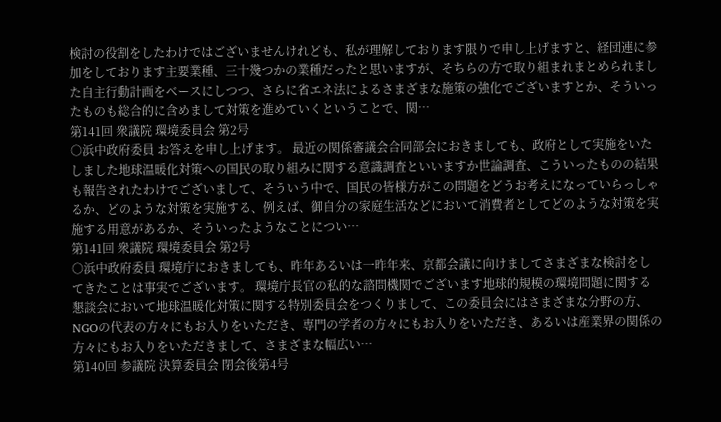検討の役割をしたわけではございませんけれども、私が理解しております限りで申し上げますと、経団連に参加をしております主要業種、三十幾つかの業種だったと思いますが、そちらの方で取り組まれまとめられました自主行動計画をベースにしつつ、さらに省エネ法によるさまざまな施策の強化でございますとか、そういったものも総合的に含めまして対策を進めていくということで、関…
第141回 衆議院 環境委員会 第2号
○浜中政府委員 お答えを申し上げます。 最近の関係審議会合同部会におきましても、政府として実施をいたしました地球温暖化対策への国民の取り組みに関する意識調査といいますか世論調査、こういったものの結果も報告されたわけでございまして、そういう中で、国民の皆様方がこの問題をどうお考えになっていらっしゃるか、どのような対策を実施する、例えば、御自分の家庭生活などにおいて消費者としてどのような対策を実施する用意があるか、そういったようなことについ…
第141回 衆議院 環境委員会 第2号
○浜中政府委員 環境庁におきましても、昨年あるいは一昨年来、京都会議に向けましてさまざまな検討をしてきたことは事実でございます。 環境庁長官の私的な諮問機関でございます地球的規模の環境問題に関する懇談会において地球温暖化対策に関する特別委員会をつくりまして、この委員会にはさまざまな分野の方、NGOの代表の方々にもお入りをいただき、専門の学者の方々にもお入りをいただき、あるいは産業界の関係の方々にもお入りをいただきまして、さまざまな幅広い…
第140回 参議院 決算委員会 閉会後第4号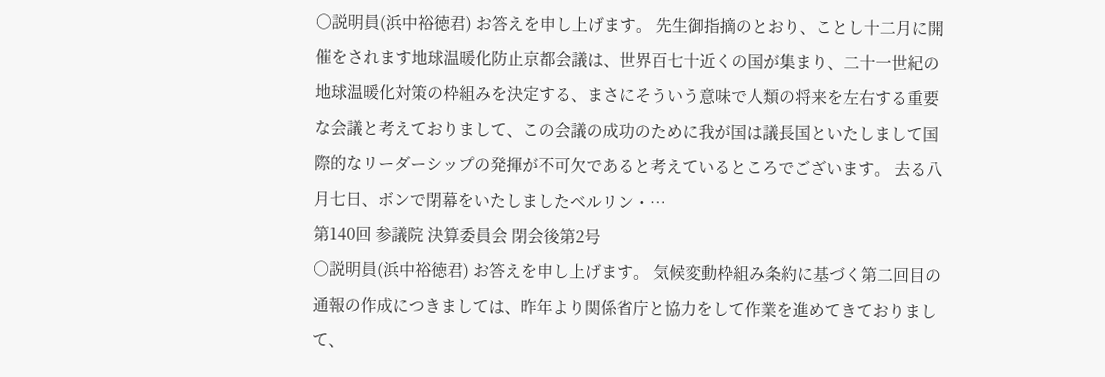○説明員(浜中裕徳君) お答えを申し上げます。 先生御指摘のとおり、ことし十二月に開催をされます地球温暖化防止京都会議は、世界百七十近くの国が集まり、二十一世紀の地球温暖化対策の枠組みを決定する、まさにそういう意味で人類の将来を左右する重要な会議と考えておりまして、この会議の成功のために我が国は議長国といたしまして国際的なリーダーシップの発揮が不可欠であると考えているところでございます。 去る八月七日、ボンで閉幕をいたしましたベルリン・…
第140回 参議院 決算委員会 閉会後第2号
○説明員(浜中裕徳君) お答えを申し上げます。 気候変動枠組み条約に基づく第二回目の通報の作成につきましては、昨年より関係省庁と協力をして作業を進めてきておりまして、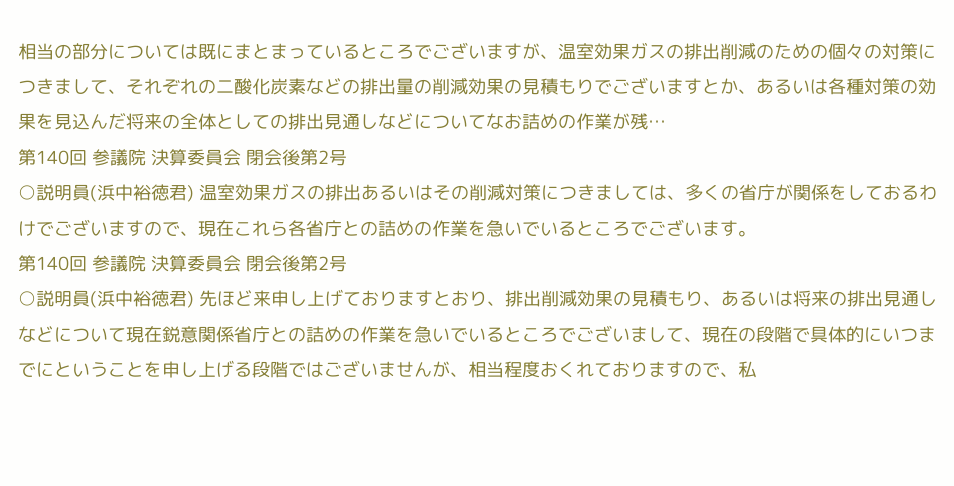相当の部分については既にまとまっているところでございますが、温室効果ガスの排出削減のための個々の対策につきまして、それぞれの二酸化炭素などの排出量の削減効果の見積もりでございますとか、あるいは各種対策の効果を見込んだ将来の全体としての排出見通しなどについてなお詰めの作業が残…
第140回 参議院 決算委員会 閉会後第2号
○説明員(浜中裕徳君) 温室効果ガスの排出あるいはその削減対策につきましては、多くの省庁が関係をしておるわけでございますので、現在これら各省庁との詰めの作業を急いでいるところでございます。
第140回 参議院 決算委員会 閉会後第2号
○説明員(浜中裕徳君) 先ほど来申し上げておりますとおり、排出削減効果の見積もり、あるいは将来の排出見通しなどについて現在鋭意関係省庁との詰めの作業を急いでいるところでございまして、現在の段階で具体的にいつまでにということを申し上げる段階ではございませんが、相当程度おくれておりますので、私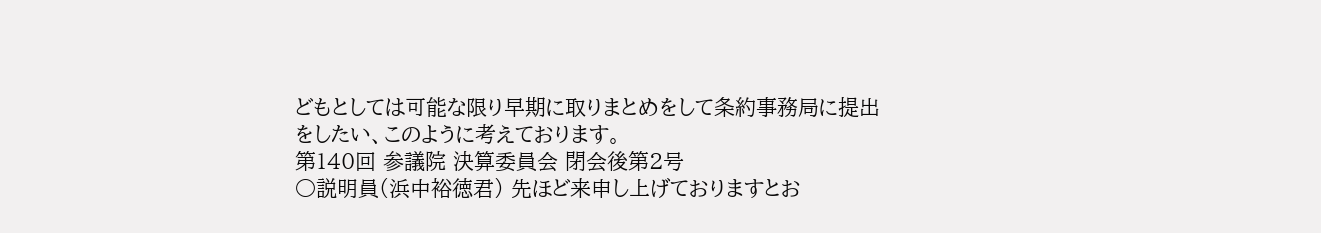どもとしては可能な限り早期に取りまとめをして条約事務局に提出をしたい、このように考えております。
第140回 参議院 決算委員会 閉会後第2号
○説明員(浜中裕徳君) 先ほど来申し上げておりますとお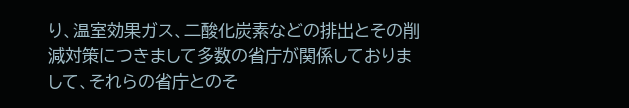り、温室効果ガス、二酸化炭素などの排出とその削減対策につきまして多数の省庁が関係しておりまして、それらの省庁とのそ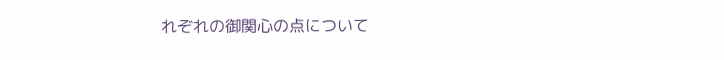れぞれの御関心の点について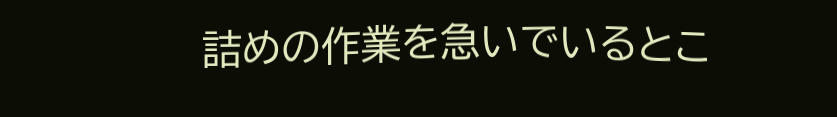詰めの作業を急いでいるとこ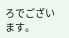ろでございます。